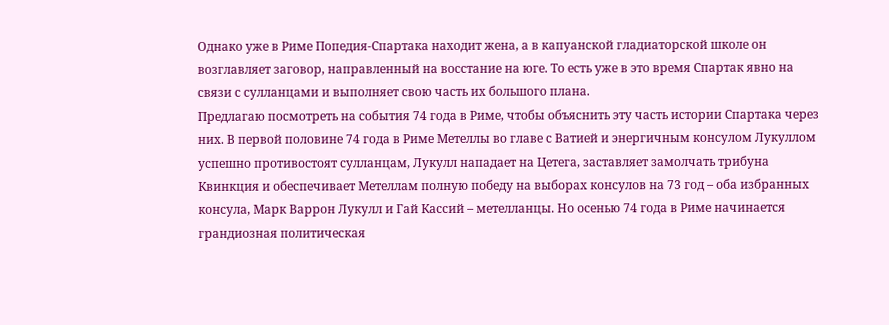Однако уже в Риме Попедия-Спартака находит жена, а в капуанской гладиаторской школе он возглавляет заговор, направленный на восстание на юге. То есть уже в это время Спартак явно на связи с сулланцами и выполняет свою часть их большого плана.
Предлагаю посмотреть на события 74 года в Риме, чтобы объяснить эту часть истории Спартака через них. В первой половине 74 года в Риме Метеллы во главе с Ватией и энергичным консулом Лукуллом успешно противостоят сулланцам, Лукулл нападает на Цетега, заставляет замолчать трибуна Квинкция и обеспечивает Метеллам полную победу на выборах консулов на 73 год – оба избранных консула, Марк Варрон Лукулл и Гай Кассий – метелланцы. Но осенью 74 года в Риме начинается грандиозная политическая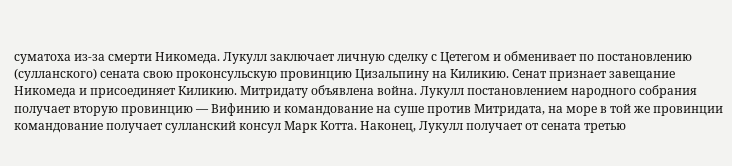суматоха из-за смерти Никомеда. Лукулл заключает личную сделку с Цетегом и обменивает по постановлению (сулланского) сената свою проконсульскую провинцию Цизальпину на Киликию. Сенат признает завещание Никомеда и присоединяет Киликию. Митридату объявлена война. Лукулл постановлением народного собрания получает вторую провинцию — Вифинию и командование на суше против Митридата, на море в той же провинции командование получает сулланский консул Марк Котта. Наконец, Лукулл получает от сената третью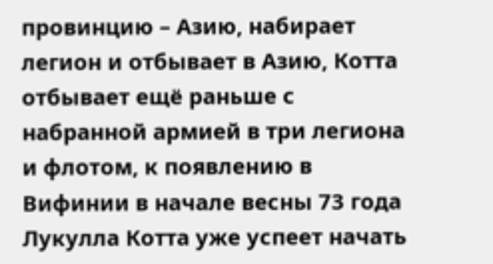провинцию – Азию, набирает легион и отбывает в Азию, Котта отбывает ещё раньше с набранной армией в три легиона и флотом, к появлению в Вифинии в начале весны 73 года Лукулла Котта уже успеет начать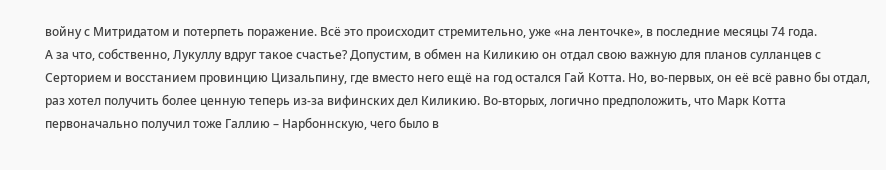войну с Митридатом и потерпеть поражение. Всё это происходит стремительно, уже «на ленточке», в последние месяцы 74 года.
А за что, собственно, Лукуллу вдруг такое счастье? Допустим, в обмен на Киликию он отдал свою важную для планов сулланцев с Серторием и восстанием провинцию Цизальпину, где вместо него ещё на год остался Гай Котта. Но, во-первых, он её всё равно бы отдал, раз хотел получить более ценную теперь из-за вифинских дел Киликию. Во-вторых, логично предположить, что Марк Котта первоначально получил тоже Галлию – Нарбоннскую, чего было в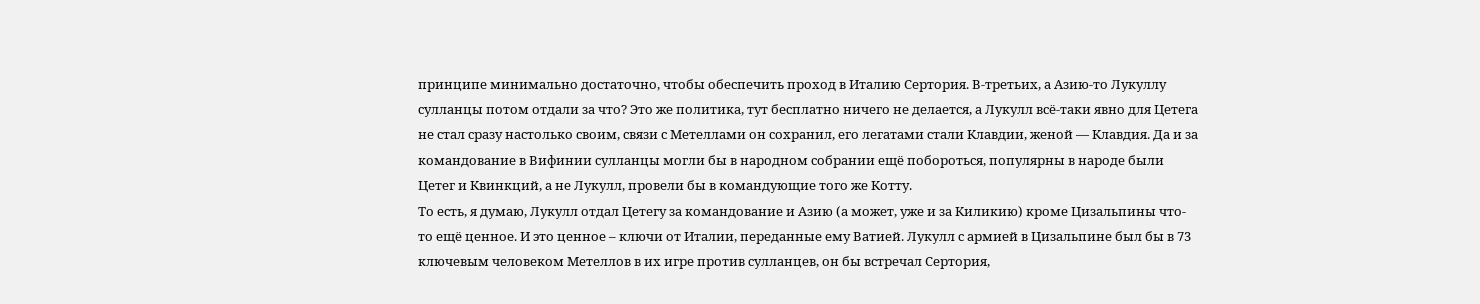принципе минимально достаточно, чтобы обеспечить проход в Италию Сертория. В-третьих, а Азию-то Лукуллу сулланцы потом отдали за что? Это же политика, тут бесплатно ничего не делается, а Лукулл всё-таки явно для Цетега не стал сразу настолько своим, связи с Метеллами он сохранил, его легатами стали Клавдии, женой — Клавдия. Да и за командование в Вифинии сулланцы могли бы в народном собрании ещё побороться, популярны в народе были Цетег и Квинкций, а не Лукулл, провели бы в командующие того же Котту.
То есть, я думаю, Лукулл отдал Цетегу за командование и Азию (а может, уже и за Киликию) кроме Цизальпины что-то ещё ценное. И это ценное – ключи от Италии, переданные ему Ватией. Лукулл с армией в Цизальпине был бы в 73 ключевым человеком Метеллов в их игре против сулланцев, он бы встречал Сертория,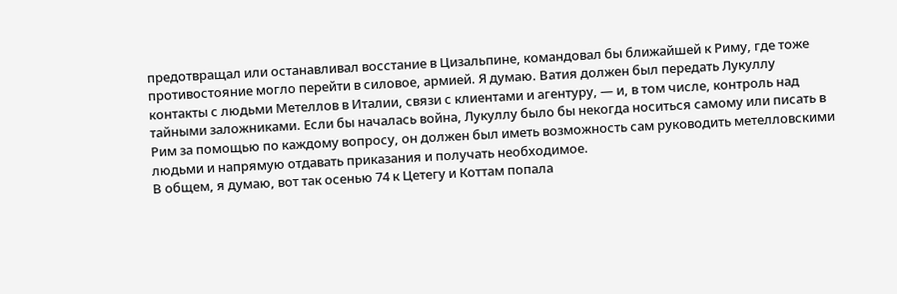предотвращал или останавливал восстание в Цизальпине, командовал бы ближайшей к Риму, где тоже противостояние могло перейти в силовое, армией. Я думаю. Ватия должен был передать Лукуллу контакты с людьми Метеллов в Италии, связи с клиентами и агентуру, — и, в том числе, контроль над тайными заложниками. Если бы началась война, Лукуллу было бы некогда носиться самому или писать в Рим за помощью по каждому вопросу, он должен был иметь возможность сам руководить метелловскими людьми и напрямую отдавать приказания и получать необходимое.
В общем, я думаю, вот так осенью 74 к Цетегу и Коттам попала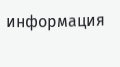информация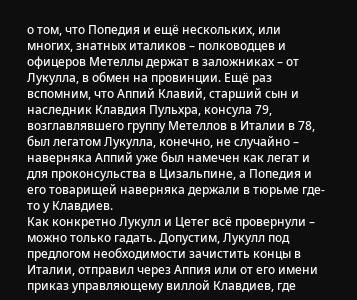о том, что Попедия и ещё нескольких, или многих, знатных италиков – полководцев и офицеров Метеллы держат в заложниках – от Лукулла, в обмен на провинции. Ещё раз вспомним, что Аппий Клавий, старший сын и наследник Клавдия Пульхра, консула 79, возглавлявшего группу Метеллов в Италии в 78, был легатом Лукулла, конечно, не случайно – наверняка Аппий уже был намечен как легат и для проконсульства в Цизальпине, а Попедия и его товарищей наверняка держали в тюрьме где-то у Клавдиев.
Как конкретно Лукулл и Цетег всё провернули – можно только гадать. Допустим, Лукулл под предлогом необходимости зачистить концы в Италии, отправил через Аппия или от его имени приказ управляющему виллой Клавдиев, где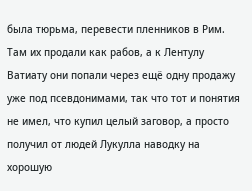была тюрьма, перевести пленников в Рим. Там их продали как рабов, а к Лентулу Ватиату они попали через ещё одну продажу уже под псевдонимами, так что тот и понятия не имел, что купил целый заговор, а просто получил от людей Лукулла наводку на хорошую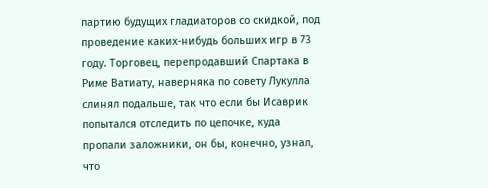партию будущих гладиаторов со скидкой, под проведение каких-нибудь больших игр в 73 году. Торговец, перепродавший Спартака в Риме Ватиату, наверняка по совету Лукулла слинял подальше, так что если бы Исаврик попытался отследить по цепочке, куда пропали заложники, он бы, конечно, узнал, что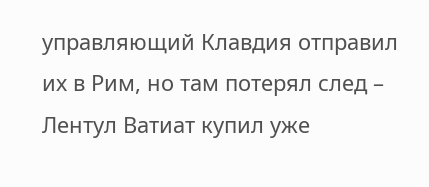управляющий Клавдия отправил их в Рим, но там потерял след – Лентул Ватиат купил уже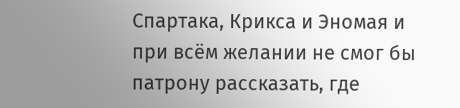Спартака, Крикса и Эномая и при всём желании не смог бы патрону рассказать, где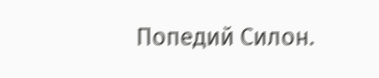Попедий Силон.